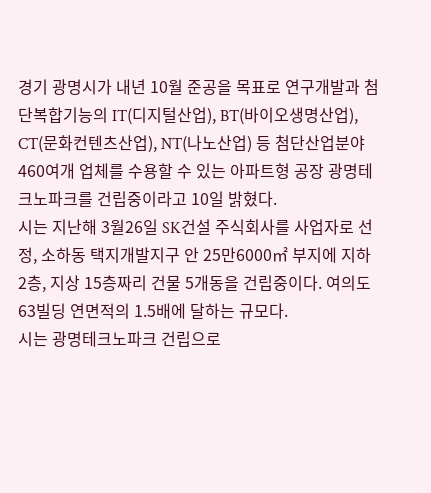경기 광명시가 내년 10월 준공을 목표로 연구개발과 첨단복합기능의 IT(디지털산업), BT(바이오생명산업), CT(문화컨텐츠산업), NT(나노산업) 등 첨단산업분야 460여개 업체를 수용할 수 있는 아파트형 공장 광명테크노파크를 건립중이라고 10일 밝혔다.
시는 지난해 3월26일 SK건설 주식회사를 사업자로 선정, 소하동 택지개발지구 안 25만6000㎡ 부지에 지하 2층, 지상 15층짜리 건물 5개동을 건립중이다. 여의도 63빌딩 연면적의 1.5배에 달하는 규모다.
시는 광명테크노파크 건립으로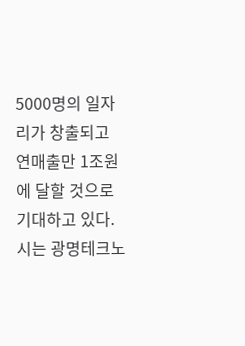5000명의 일자리가 창출되고 연매출만 1조원에 달할 것으로 기대하고 있다.
시는 광명테크노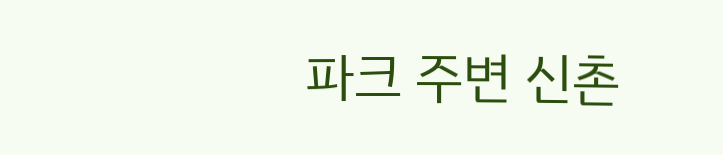파크 주변 신촌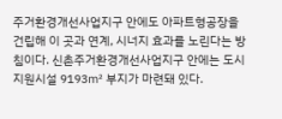주거환경개선사업지구 안에도 아파트형공장을 건립해 이 곳과 연계, 시너지 효과를 노린다는 방침이다. 신촌주거환경개선사업지구 안에는 도시지원시설 9193㎡ 부지가 마련돼 있다.